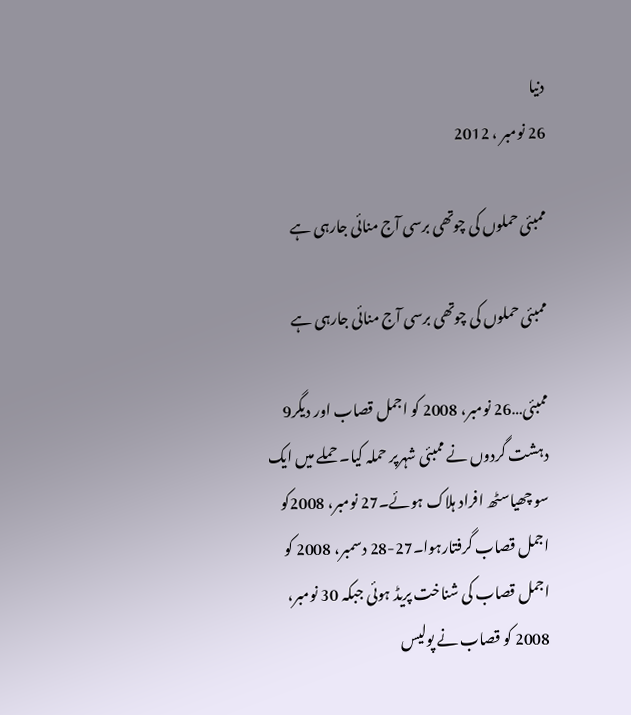دنیا
26 نومبر ، 2012

ممبئی حملوں کی چوتھی برسی آج منائی جارہی ہے

ممبئی حملوں کی چوتھی برسی آج منائی جارہی ہے

ممبئی…26 نومبر، 2008 کو اجمل قصاب اور دیگر9 دہشت گردوں نے ممبئی شہرپر حملہ کیا۔ حملے میں ایک سو چھیاسٹھ افراد ہلاک ہوئے۔27 نومبر، 2008کو اجمل قصاب گرفتارہوا۔27-28 دسمبر، 2008 کو اجمل قصاب کی شناخت پریڈ ہوئی جبکہ 30 نومبر، 2008 کو قصاب نے پولیس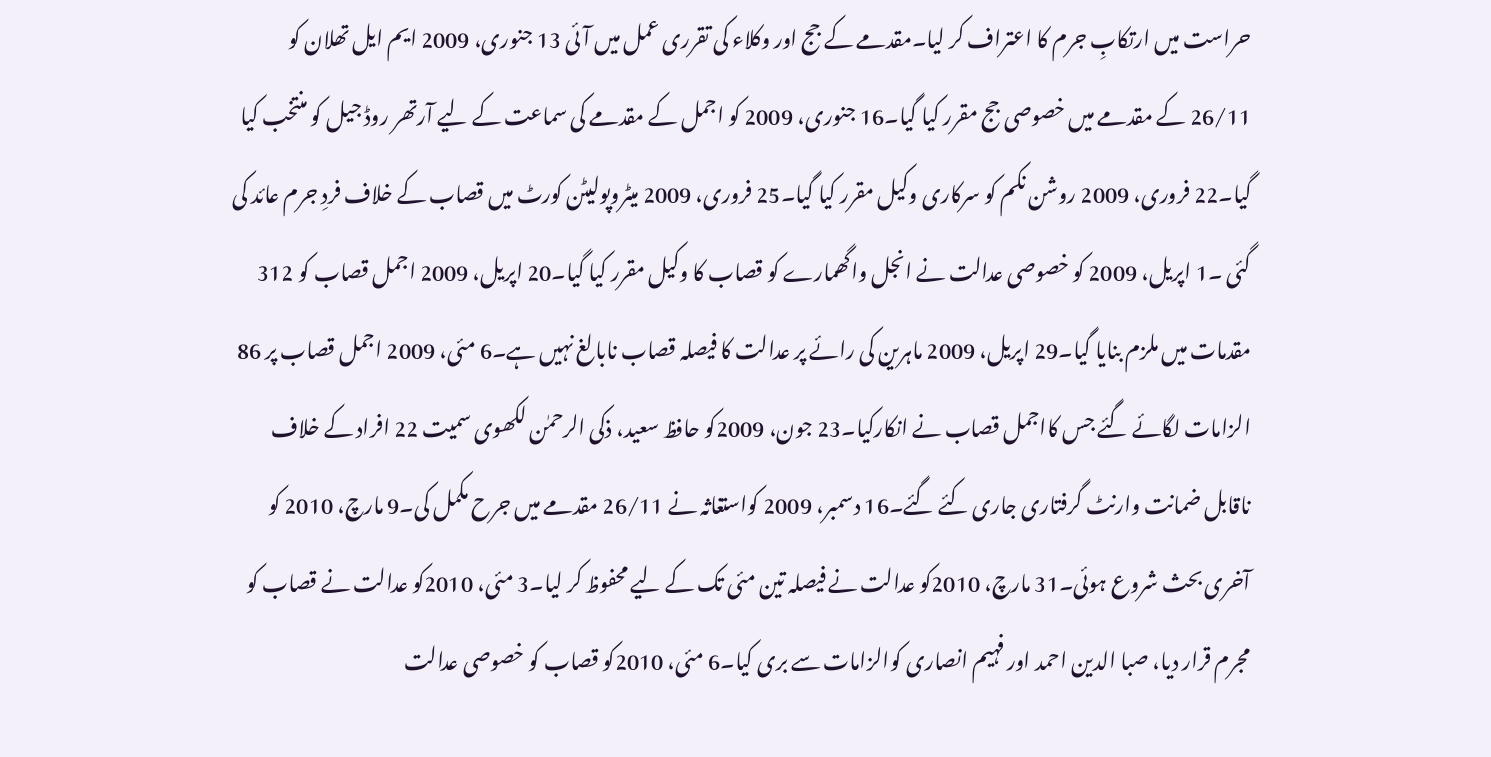حراست میں ارتکابِ جرم کا اعتراف کر لیا۔مقدمے کے جج اور وکلاء کی تقرری عمل میں آئی 13 جنوری، 2009 ایم ایل تھلان کو 26/11 کے مقدمے میں خصوصی جج مقرر کیا گیا۔16 جنوری، 2009 کو اجمل کے مقدمے کی سماعت کے لیے آرتھر روڈ جیل کو منتخب کیا گیا۔22 فروری، 2009 روشن نکم کو سرکاری وکیل مقرر کیا گیا۔25 فروری، 2009 میٹروپولیٹن کورٹ میں قصاب کے خلاف فردِ جرم عائد کی گئی ۔1 اپریل، 2009 کو خصوصی عدالت نے انجل واگھمارے کو قصاب کا وکیل مقرر کیا گیا۔20 اپریل، 2009 اجمل قصاب کو 312 مقدمات میں ملزم بنایا گیا۔29 اپریل، 2009 ماہرین کی رائے پر عدالت کا فیصلہ قصاب نابالغ نہیں ہے۔6 مئی، 2009 اجمل قصاب پر 86 الزامات لگائے گئے جس کااجمل قصاب نے انکارکیا۔23 جون، 2009کو حافظ سعید، ذکی الرحمٰن لکھوی سمیت 22 افراد کے خلاف ناقابل ضمانت وارنٹ گرفتاری جاری کئے گئے۔16 دسمبر، 2009 کواستغاثہ نے 26/11 مقدمے میں جرح مکمل کی۔9 مارچ، 2010 کو آخری بحث شروع ہوئی۔31 مارچ، 2010کو عدالت نے فیصلہ تین مئی تک کے لیے محفوظ کر لیا۔3 مئی، 2010کو عدالت نے قصاب کو مجرم قرار دیا، صبا الدین احمد اور فہیم انصاری کوالزامات سے بری کیا۔6 مئی، 2010کو قصاب کو خصوصی عدالت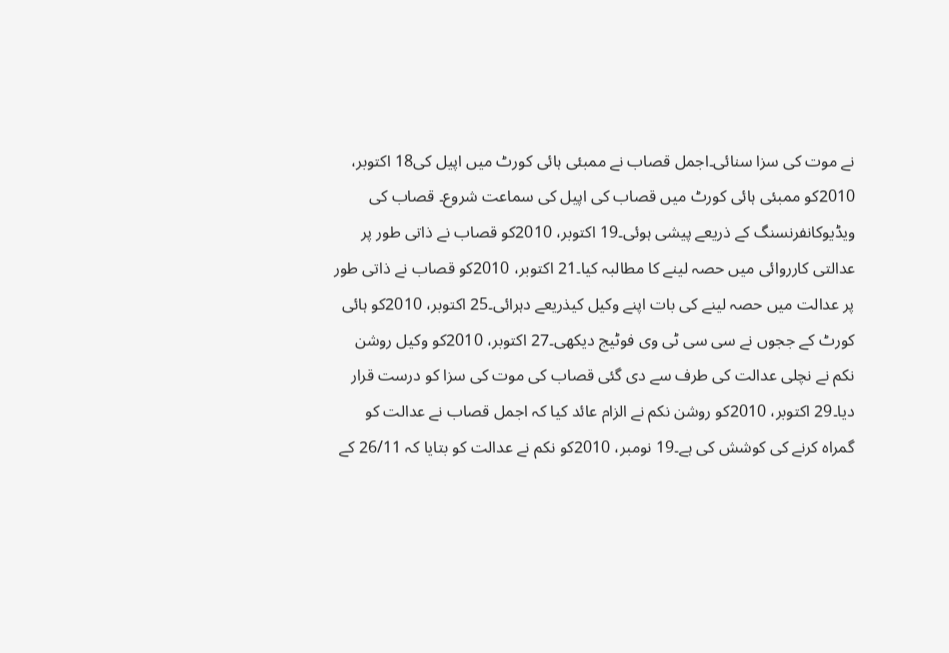نے موت کی سزا سنائی۔اجمل قصاب نے ممبئی ہائی کورٹ میں اپیل کی18 اکتوبر، 2010کو ممبئی ہائی کورٹ میں قصاب کی اپیل کی سماعت شروع۔ قصاب کی ویڈیوکانفرنسنگ کے ذریعے پیشی ہوئی۔19 اکتوبر، 2010کو قصاب نے ذاتی طور پر عدالتی کارروائی میں حصہ لینے کا مطالبہ کیا۔21 اکتوبر، 2010کو قصاب نے ذاتی طور پر عدالت میں حصہ لینے کی بات اپنے وکیل کیذریعے دہرائی۔25 اکتوبر، 2010کو ہائی کورٹ کے ججوں نے سی سی ٹی وی فوٹیج دیکھی۔27 اکتوبر، 2010کو وکیل روشن نکم نے نچلی عدالت کی طرف سے دی گئی قصاب کی موت کی سزا کو درست قرار دیا۔29 اکتوبر، 2010کو روشن نکم نے الزام عائد کیا کہ اجمل قصاب نے عدالت کو گمراہ کرنے کی کوشش کی ہے۔19 نومبر، 2010کو نکم نے عدالت کو بتایا کہ 26/11 کے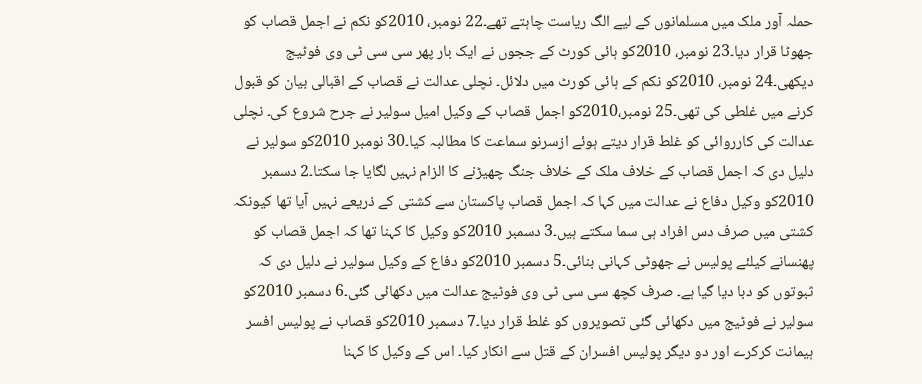حملہ آور ملک میں مسلمانوں کے لیے الگ ریاست چاہتے تھے۔22 نومبر، 2010کو نکم نے اجمل قصاب کو جھوٹا قرار دیا۔23 نومبر، 2010کو ہائی کورٹ کے ججوں نے ایک بار پھر سی سی ٹی وی فوٹیج دیکھی۔24 نومبر، 2010کو نکم کے ہائی کورٹ میں دلائل۔ نچلی عدالت نے قصاب کے اقبالی بیان کو قبول کرنے میں غلطی کی تھی۔25 نومبر،2010کو اجمل قصاب کے وکیل امیل سولیر نے جرح شروع کی۔ نچلی عدالت کی کارروائی کو غلط قرار دیتے ہوئے ازسرنو سماعت کا مطالبہ کیا۔30 نومبر 2010کو سولیر نے دلیل دی کہ اجمل قصاب کے خلاف ملک کے خلاف جنگ چھیڑنے کا الزام نہیں لگایا جا سکتا۔2 دسمبر 2010کو وکیل دفاع نے عدالت میں کہا کہ اجمل قصاب پاکستان سے کشتی کے ذریعے نہیں آیا تھا کیونکہ کشتی میں صرف دس افراد ہی سما سکتے ہیں۔3 دسمبر 2010کو وکیل کا کہنا تھا کہ اجمل قصاب کو پھنسانے کیلئے پولیس نے جھوٹی کہانی بنائی۔5 دسمبر 2010کو دفاع کے وکیل سولیر نے دلیل دی کہ ثبوتوں کو دبا دیا گیا ہے۔ صرف کچھ سی سی ٹی وی فوٹیج عدالت میں دکھائی گئی۔6 دسمبر 2010کو سولیر نے فوٹیج میں دکھائی گئی تصویروں کو غلط قرار دیا۔7 دسمبر 2010کو قصاب نے پولیس افسر ہیمانت کرکرے اور دو دیگر پولیس افسران کے قتل سے انکار کیا۔ اس کے وکیل کا کہنا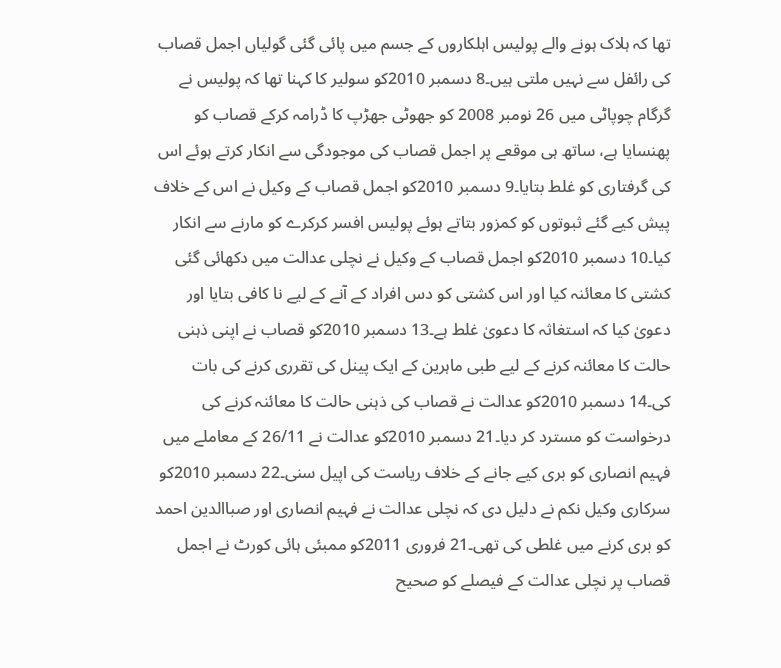تھا کہ ہلاک ہونے والے پولیس اہلکاروں کے جسم میں پائی گئی گولیاں اجمل قصاب کی رائفل سے نہیں ملتی ہیں۔8 دسمبر 2010کو سولیر کا کہنا تھا کہ پولیس نے گرگام چوپاٹی میں 26 نومبر 2008 کو جھوٹی جھڑپ کا ڈرامہ کرکے قصاب کو پھنسایا ہے، ساتھ ہی موقعے پر اجمل قصاب کی موجودگی سے انکار کرتے ہوئے اس کی گرفتاری کو غلط بتایا۔9 دسمبر 2010کو اجمل قصاب کے وکیل نے اس کے خلاف پیش کیے گئے ثبوتوں کو کمزور بتاتے ہوئے پولیس افسر کرکرے کو مارنے سے انکار کیا۔10 دسمبر 2010کو اجمل قصاب کے وکیل نے نچلی عدالت میں دکھائی گئی کشتی کا معائنہ کیا اور اس کشتی کو دس افراد کے آنے کے لیے نا کافی بتایا اور دعویٰ کیا کہ استغاثہ کا دعویٰ غلط ہے۔13 دسمبر 2010کو قصاب نے اپنی ذہنی حالت کا معائنہ کرنے کے لیے طبی ماہرین کے ایک پینل کی تقرری کرنے کی بات کی۔14 دسمبر 2010کو عدالت نے قصاب کی ذہنی حالت کا معائنہ کرنے کی درخواست کو مسترد کر دیا۔21 دسمبر 2010کو عدالت نے 26/11 کے معاملے میں فہیم انصاری کو بری کیے جانے کے خلاف ریاست کی اپیل سنی۔22 دسمبر 2010کو سرکاری وکیل نکم نے دلیل دی کہ نچلی عدالت نے فہیم انصاری اور صباالدین احمد کو بری کرنے میں غلطی کی تھی۔21 فروری 2011کو ممبئی ہائی کورٹ نے اجمل قصاب پر نچلی عدالت کے فیصلے کو صحیح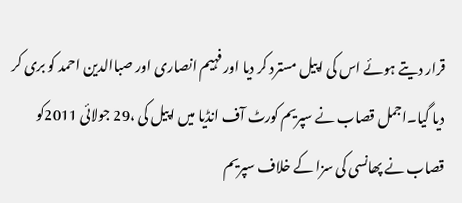قرار دیتے ہوئے اس کی اپیل مسترد کر دیا اور فہیم انصاری اور صباالدین احمد کو بری کر دیا گیا۔اجمل قصاب نے سپریم کورٹ آف انڈیا میں اپیل کی ،29 جولائی 2011کو قصاب نے پھانسی کی سزا کے خلاف سپریم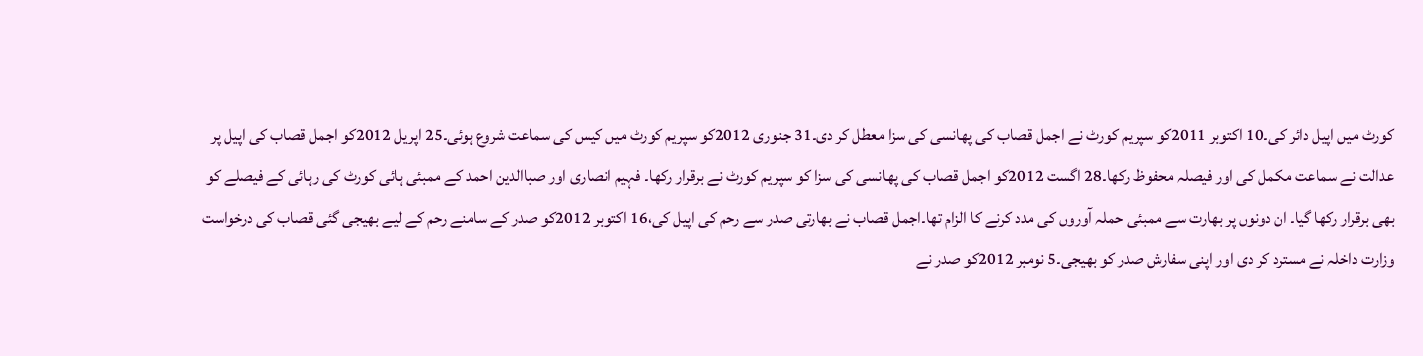کورٹ میں اپیل دائر کی۔10 اکتوبر 2011کو سپریم کورٹ نے اجمل قصاب کی پھانسی کی سزا معطل کر دی۔31 جنوری 2012کو سپریم کورٹ میں کیس کی سماعت شروع ہوئی۔25 اپریل 2012کو اجمل قصاب کی اپیل پر عدالت نے سماعت مکمل کی اور فیصلہ محفوظ رکھا۔28 اگست 2012کو اجمل قصاب کی پھانسی کی سزا کو سپریم کورٹ نے برقرار رکھا۔ فہیم انصاری اور صباالدین احمد کے ممبئی ہائی کورٹ کی رہائی کے فیصلے کو بھی برقرار رکھا گیا۔ ان دونوں پر بھارت سے ممبئی حملہ آوروں کی مدد کرنے کا الزام تھا۔اجمل قصاب نے بھارتی صدر سے رحم کی اپیل کی،16 اکتوبر 2012کو صدر کے سامنے رحم کے لیے بھیجی گئی قصاب کی درخواست وزارت داخلہ نے مسترد کر دی اور اپنی سفارش صدر کو بھیجی۔5 نومبر 2012کو صدر نے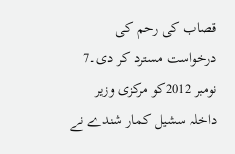قصاب کی رحم کی درخواست مسترد کر دی۔7 نومبر 2012کو مرکزی وزیر داخلہ سشیل کمار شندے نے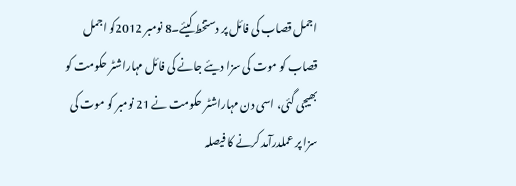اجمل قصاب کی فائل پر دستخط کیئے۔8 نومبر 2012کو اجمل قصاب کو موت کی سزا دیئے جانے کی فائل مہاراشٹر حکومت کو بھیجی گئی، اسی دن مہاراشٹر حکومت نے 21 نومبر کو موت کی سزا پر عملدرآمد کرنے کا فیصلہ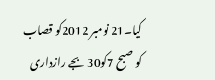کیا۔21 نومبر 2012کو قصاب کو صبح 7کو30 بجے رازداری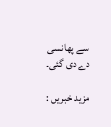سے پھانسی دے دی گئی۔

مزید خبریں :